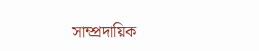সাম্প্রদায়িক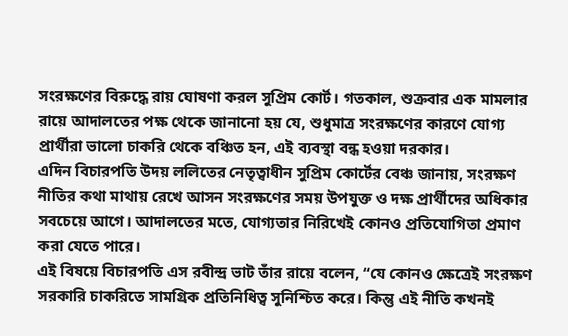সংরক্ষণের বিরুদ্ধে রায় ঘোষণা করল সুপ্রিম কোর্ট। গতকাল, শুক্রবার এক মামলার রায়ে আদালতের পক্ষ থেকে জানানো হয় যে, শুধুমাত্র সংরক্ষণের কারণে যোগ্য প্রার্থীরা ভালো চাকরি থেকে বঞ্চিত হন, এই ব্যবস্থা বন্ধ হওয়া দরকার।
এদিন বিচারপতি উদয় ললিতের নেতৃত্বাধীন সুপ্রিম কোর্টের বেঞ্চ জানায়, সংরক্ষণ নীতির কথা মাথায় রেখে আসন সংরক্ষণের সময় উপযুক্ত ও দক্ষ প্রার্থীদের অধিকার সবচেয়ে আগে। আদালতের মতে, যোগ্যতার নিরিখেই কোনও প্রতিযোগিতা প্রমাণ করা যেতে পারে।
এই বিষয়ে বিচারপতি এস রবীন্দ্র ভাট তাঁর রায়ে বলেন, “যে কোনও ক্ষেত্রেই সংরক্ষণ সরকারি চাকরিতে সামগ্রিক প্রতিনিধিত্ব সুনিশ্চিত করে। কিন্তু এই নীতি কখনই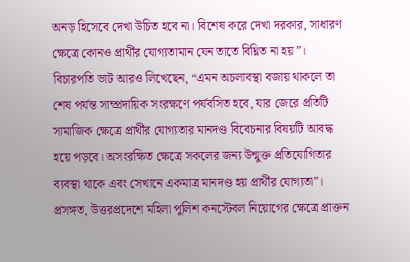অনড় হিসেবে দেখা উচিত হবে না। বিশেষ করে দেখা দরকার, সাধারণ ক্ষেত্রে কোনও প্রার্থীর যোগ্যতামান যেন তাতে বিঘ্নিত না হয়”।
বিচারপতি ভাট আরও লিখেছেন, “এমন অচলাবস্থা বজায় থাকলে তা শেষ পর্যন্ত সাম্প্রদায়িক সংরক্ষণে পর্যবসিত হবে, যার জেরে প্রতিটি সামাজিক ক্ষেত্রে প্রার্থীর যোগ্যতার মানদণ্ড বিবেচনার বিষয়টি আবদ্ধ হয়ে পড়বে। অসংরক্ষিত ক্ষেত্রে সকলের জন্য উন্মুক্ত প্রতিযোগিতার ব্যবস্থা থাকে এবং সেখানে একমাত্র মানদণ্ড হয় প্রার্থীর যোগ্যতা”।
প্রসঙ্গত, উত্তরপ্রদেশে মহিলা পুলিশ কনস্টেবল নিয়োগের ক্ষেত্রে প্রাক্তন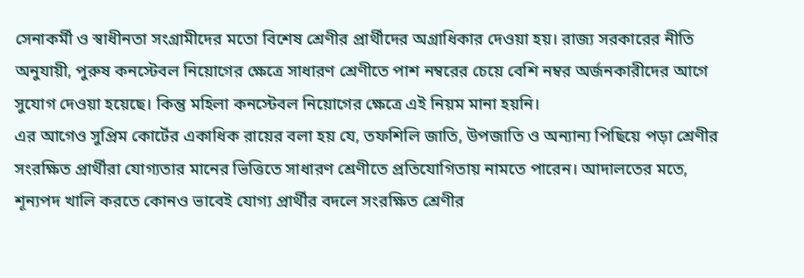সেনাকর্মী ও স্বাধীনতা সংগ্রামীদের মতো বিশেষ শ্রেণীর প্রার্থীদের অগ্রাধিকার দেওয়া হয়। রাজ্য সরকারের নীতি অনুযায়ী, পুরুষ কনস্টেবল নিয়োগের ক্ষেত্রে সাধারণ শ্রেণীতে পাশ নম্বরের চেয়ে বেশি নম্বর অর্জনকারীদের আগে সুযোগ দেওয়া হয়েছে। কিন্তু মহিলা কনস্টেবল নিয়োগের ক্ষেত্রে এই নিয়ম মানা হয়নি।
এর আগেও সুপ্রিম কোর্টের একাধিক রায়ের বলা হয় যে, তফশিলি জাতি, উপজাতি ও অন্যান্য পিছিয়ে পড়া শ্রেণীর সংরক্ষিত প্রার্থীরা যোগ্যতার মানের ভিত্তিতে সাধারণ শ্রেণীতে প্রতিযোগিতায় নামতে পারেন। আদালতের মতে, শূন্যপদ খালি করতে কোনও ভাবেই যোগ্য প্রার্থীর বদলে সংরক্ষিত শ্রেণীর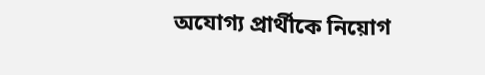অযোগ্য প্রার্থীকে নিয়োগ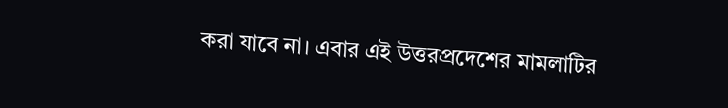করা যাবে না। এবার এই উত্তরপ্রদেশের মামলাটির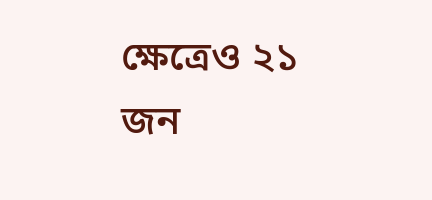ক্ষেত্রেও ২১ জন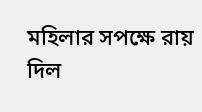মহিলার সপক্ষে রায় দিল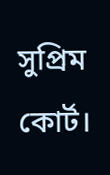সুপ্রিম কোর্ট।